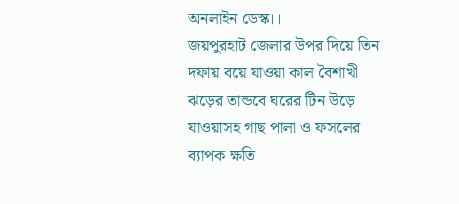অনলাইন ডেস্ক।।
জয়পুরহাট জেলার উপর দিয়ে তিন দফায় বয়ে যাওয়া কাল বৈশাখী ঝড়ের তান্ডবে ঘরের টিন উড়ে যাওয়াসহ গাছ পালা ও ফসলের ব্যাপক ক্ষতি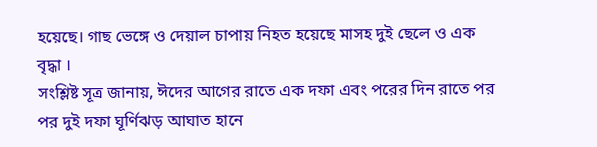হয়েছে। গাছ ভেঙ্গে ও দেয়াল চাপায় নিহত হয়েছে মাসহ দুই ছেলে ও এক বৃদ্ধা ।
সংশ্লিষ্ট সূত্র জানায়, ঈদের আগের রাতে এক দফা এবং পরের দিন রাতে পর পর দুই দফা ঘূর্ণিঝড় আঘাত হানে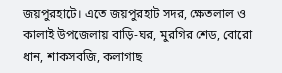জয়পুরহাটে। এতে জয়পুরহাট সদর, ক্ষেতলাল ও কালাই উপজেলায় বাড়ি-ঘর, মুরগির শেড, বোরো ধান, শাকসবজি, কলাগাছ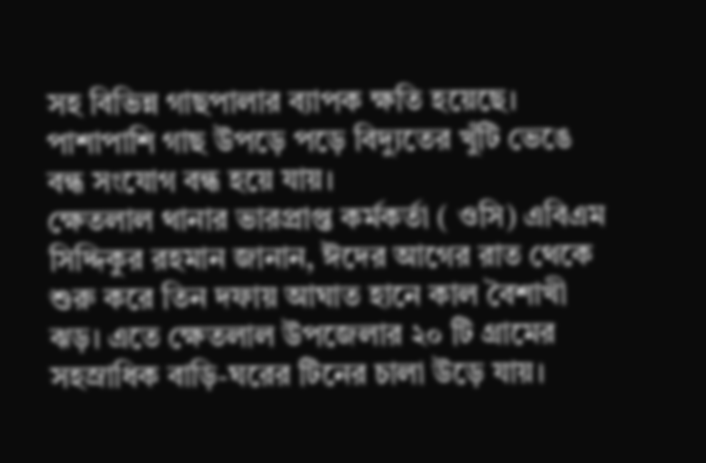সহ বিভিন্ন গাছপালার ব্যাপক ক্ষতি হয়েছে। পাশাপাশি গাছ উপড়ে পড়ে বিদ্যুতের খুঁটি ভেঙে বন্ধ সংযোগ বন্ধ হয়ে যায়।
ক্ষেতলাল থানার ভারপ্রাপ্ত কর্মকর্তা ( ওসি) এবিএম সিদ্দিকুর রহমান জানান, ঈদের আগের রাত থেকে শুরু করে তিন দফায় আঘাত হানে কাল বৈশাখী ঝড়। এতে ক্ষেতলাল উপজেলার ২০ টি গ্রামের সহস্রাধিক বাড়ি-ঘরের টিনের চালা উড়ে যায়।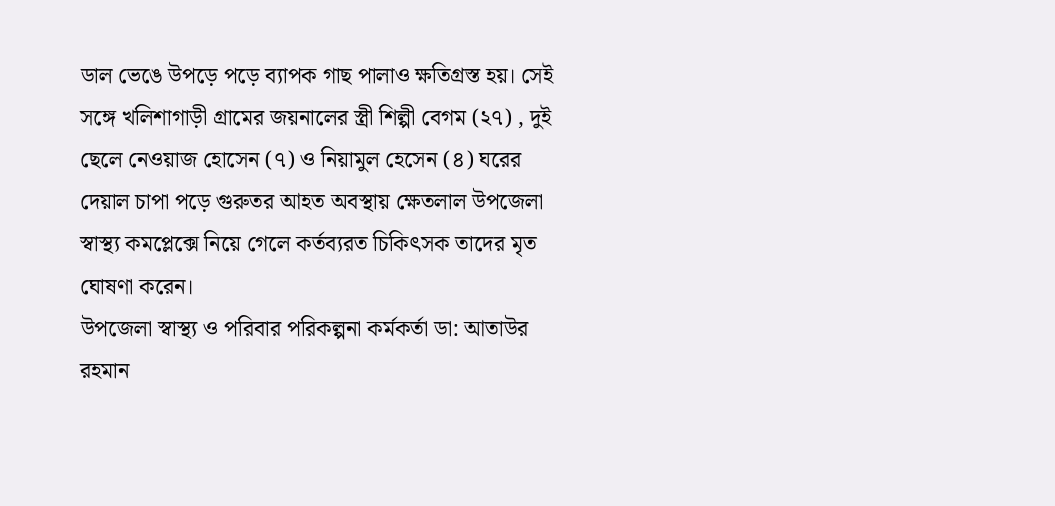ডাল ভেঙে উপড়ে পড়ে ব্যাপক গাছ পালাও ক্ষতিগ্রস্ত হয়। সেই সঙ্গে খলিশাগাড়ী গ্রামের জয়নালের স্ত্রী শিল্পী বেগম (২৭) , দুই ছেলে নেওয়াজ হোসেন (৭) ও নিয়ামুল হেসেন (৪) ঘরের দেয়াল চাপা পড়ে গুরুতর আহত অবস্থায় ক্ষেতলাল উপজেলা স্বাস্থ্য কমপ্লেক্সে নিয়ে গেলে কর্তব্যরত চিকিৎসক তাদের মৃত ঘোষণা করেন।
উপজেলা স্বাস্থ্য ও পরিবার পরিকল্পনা কর্মকর্তা ডা: আতাউর রহমান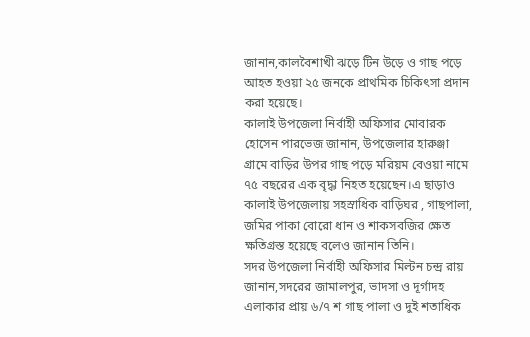জানান,কালবৈশাখী ঝড়ে টিন উড়ে ও গাছ পড়ে আহত হওয়া ২৫ জনকে প্রাথমিক চিকিৎসা প্রদান করা হয়েছে।
কালাই উপজেলা নির্বাহী অফিসার মোবারক হোসেন পারভেজ জানান, উপজেলার হারুঞ্জা গ্রামে বাড়ির উপর গাছ পড়ে মরিয়ম বেওয়া নামে ৭৫ বছরের এক বৃদ্ধা নিহত হয়েছেন।এ ছাড়াও কালাই উপজেলায় সহস্রাধিক বাড়িঘর , গাছপালা, জমির পাকা বোরো ধান ও শাকসবজির ক্ষেত ক্ষতিগ্রস্ত হয়েছে বলেও জানান তিনি।
সদর উপজেলা নির্বাহী অফিসার মিল্টন চন্দ্র রায় জানান,সদরের জামালপুর, ভাদসা ও দূর্গাদহ এলাকার প্রায় ৬/৭ শ গাছ পালা ও দুই শতাধিক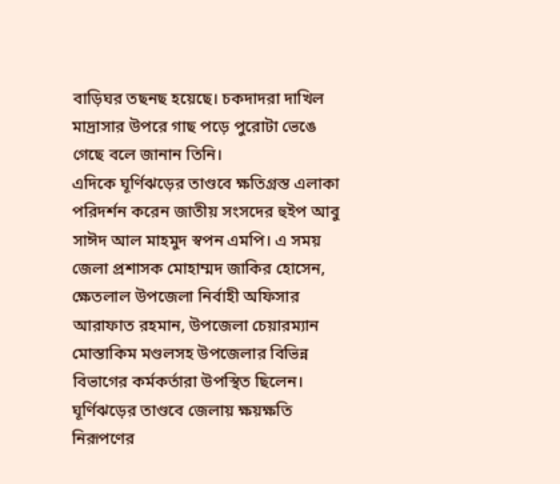বাড়িঘর তছনছ হয়েছে। চকদাদরা দাখিল মাদ্রাসার উপরে গাছ পড়ে পুরোটা ভেঙে গেছে বলে জানান তিনি।
এদিকে ঘূর্ণিঝড়ের তাণ্ডবে ক্ষতিগ্রস্ত এলাকা পরিদর্শন করেন জাতীয় সংসদের হুইপ আবু সাঈদ আল মাহমুদ স্বপন এমপি। এ সময় জেলা প্রশাসক মোহাম্মদ জাকির হোসেন, ক্ষেতলাল উপজেলা নির্বাহী অফিসার আরাফাত রহমান, উপজেলা চেয়ারম্যান মোস্তাকিম মণ্ডলসহ উপজেলার বিভিন্ন বিভাগের কর্মকর্তারা উপস্থিত ছিলেন।
ঘূর্ণিঝড়ের তাণ্ডবে জেলায় ক্ষয়ক্ষতি নিরূপণের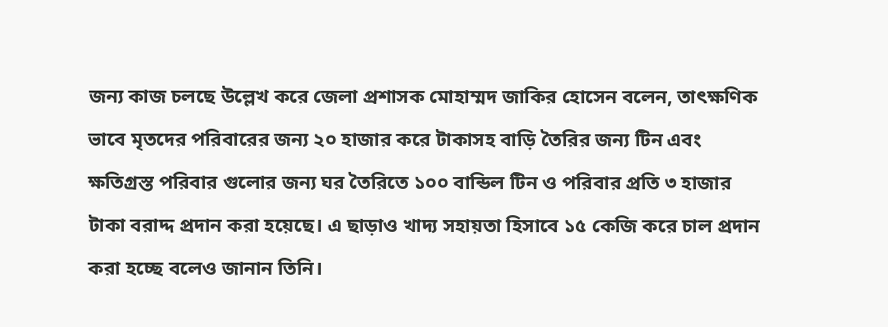জন্য কাজ চলছে উল্লেখ করে জেলা প্রশাসক মোহাম্মদ জাকির হোসেন বলেন, তাৎক্ষণিক ভাবে মৃতদের পরিবারের জন্য ২০ হাজার করে টাকাসহ বাড়ি তৈরির জন্য টিন এবং ক্ষতিগ্রস্ত পরিবার গুলোর জন্য ঘর তৈরিতে ১০০ বান্ডিল টিন ও পরিবার প্রতি ৩ হাজার টাকা বরাদ্দ প্রদান করা হয়েছে। এ ছাড়াও খাদ্য সহায়তা হিসাবে ১৫ কেজি করে চাল প্রদান করা হচ্ছে বলেও জানান তিনি।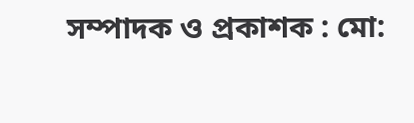সম্পাদক ও প্রকাশক : মো: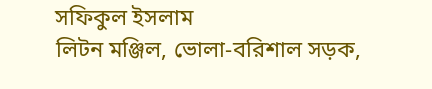সফিকুল ইসলাম
লিটন মঞ্জিল, ভোলা-বরিশাল সড়ক,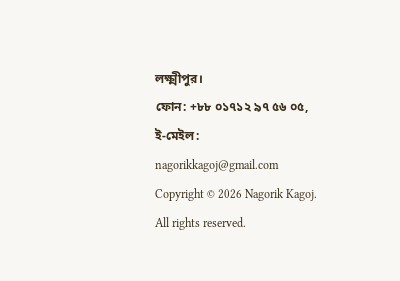লক্ষ্মীপুর।
ফোন: +৮৮ ০১৭১২ ৯৭ ৫৬ ০৫,
ই-মেইল: nagorikkagoj@gmail.com
Copyright © 2026 Nagorik Kagoj. All rights reserved.